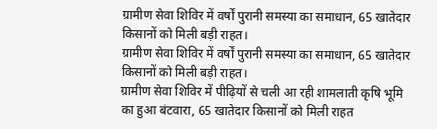ग्रामीण सेवा शिविर में वर्षों पुरानी समस्या का समाधान, 65 खातेदार किसानों को मिली बड़ी राहत।
ग्रामीण सेवा शिविर में वर्षों पुरानी समस्या का समाधान, 65 खातेदार किसानों को मिली बड़ी राहत।
ग्रामीण सेवा शिविर में पीढ़ियों से चली आ रही शामलाती कृषि भूमि का हुआ बंटवारा, 65 खातेदार किसानों को मिली राहत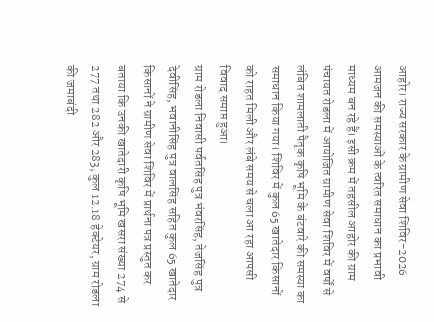आहोर। राज्य सरकार के ग्रामीण सेवा शिविर-2026 आमजन की समस्याओं के त्वरित समाधान का प्रभावी माध्यम बन रहे हैं। इसी क्रम में तहसील आहोर की ग्राम पंचायत रोडला में आयोजित ग्रामीण सेवा शिविर में वर्षों से लंबित शामलाती पैतृक कृषि भूमि के बंटवारे की समस्या का समाधान किया गया। शिविर में कुल 65 खातेदार किसानों को राहत मिली और लंबे समय से चला आ रहा आपसी विवाद समाप्त हुआ।
ग्राम रोडला निवासी पर्वतसिंह पुत्र भंवरसिंह, तेजसिंह पुत्र देवीसिंह, भवानीसिंह पुत्र वालसिंह सहित कुल 65 खातेदार किसानों ने ग्रामीण सेवा शिविर में प्रार्थना पत्र प्रस्तुत कर बताया कि उनकी खातेदारी कृषि भूमि खसरा संख्या 274 से 277 तथा 282 और 283, कुल 12.18 हेक्टेयर, ग्राम रोडला की जमाबंदी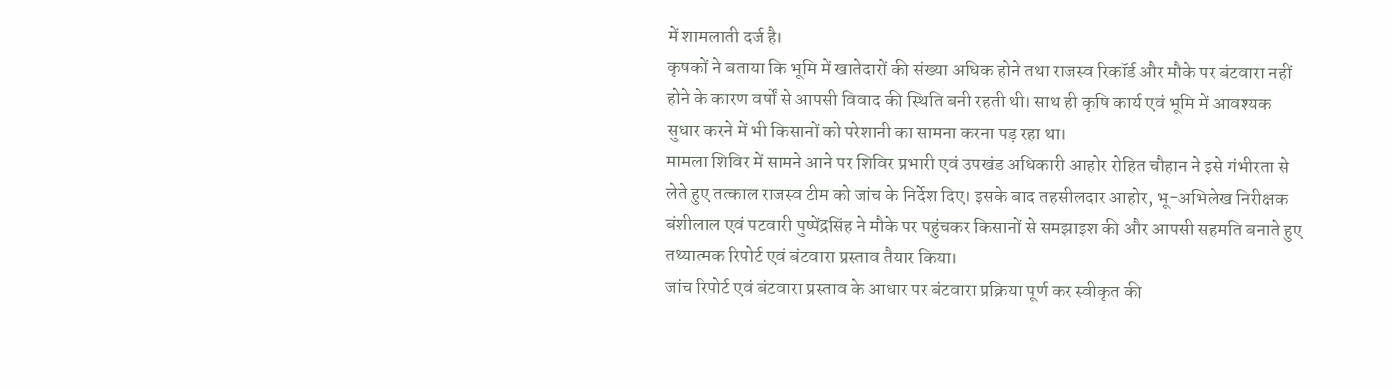में शामलाती दर्ज है।
कृषकों ने बताया कि भूमि में खातेदारों की संख्या अधिक होने तथा राजस्व रिकॉर्ड और मौके पर बंटवारा नहीं होने के कारण वर्षों से आपसी विवाद की स्थिति बनी रहती थी। साथ ही कृषि कार्य एवं भूमि में आवश्यक सुधार करने में भी किसानों को परेशानी का सामना करना पड़ रहा था।
मामला शिविर में सामने आने पर शिविर प्रभारी एवं उपखंड अधिकारी आहोर रोहित चौहान ने इसे गंभीरता से लेते हुए तत्काल राजस्व टीम को जांच के निर्देश दिए। इसके बाद तहसीलदार आहोर, भू-अभिलेख निरीक्षक बंशीलाल एवं पटवारी पुष्पेंद्रसिंह ने मौके पर पहुंचकर किसानों से समझाइश की और आपसी सहमति बनाते हुए तथ्यात्मक रिपोर्ट एवं बंटवारा प्रस्ताव तैयार किया।
जांच रिपोर्ट एवं बंटवारा प्रस्ताव के आधार पर बंटवारा प्रक्रिया पूर्ण कर स्वीकृत की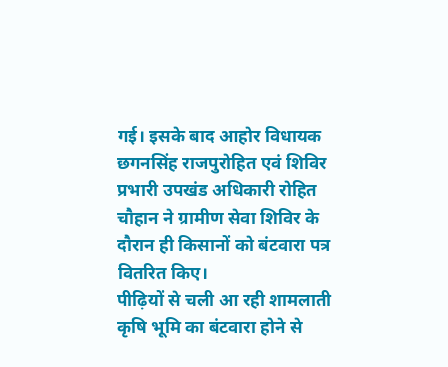गई। इसके बाद आहोर विधायक छगनसिंह राजपुरोहित एवं शिविर प्रभारी उपखंड अधिकारी रोहित चौहान ने ग्रामीण सेवा शिविर के दौरान ही किसानों को बंटवारा पत्र वितरित किए।
पीढ़ियों से चली आ रही शामलाती कृषि भूमि का बंटवारा होने से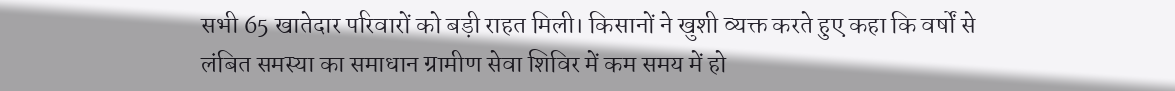सभी 65 खातेदार परिवारों को बड़ी राहत मिली। किसानों ने खुशी व्यक्त करते हुए कहा कि वर्षों से लंबित समस्या का समाधान ग्रामीण सेवा शिविर में कम समय में हो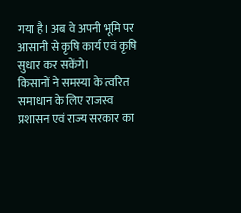गया है। अब वे अपनी भूमि पर आसानी से कृषि कार्य एवं कृषि सुधार कर सकेंगे।
किसानों ने समस्या के त्वरित समाधान के लिए राजस्व प्रशासन एवं राज्य सरकार का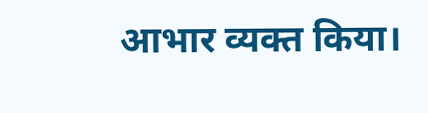आभार व्यक्त किया।